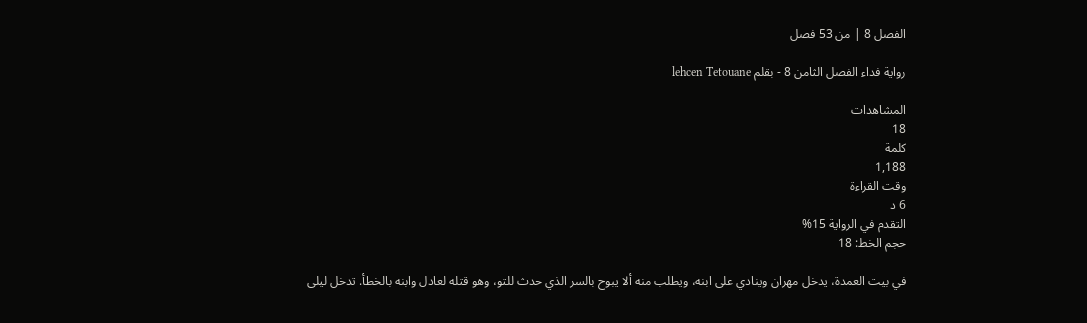الفصل 8 | من 53 فصل

رواية فداء الفصل الثامن 8 - بقلم lehcen Tetouane

المشاهدات
18
كلمة
1,188
وقت القراءة
6 د
التقدم في الرواية 15%
حجم الخط: 18

في بيت العمدة، يدخل مهران وينادي على ابنه، ويطلب منه ألا يبوح بالسر الذي حدث للتو، وهو قتله لعادل وابنه بالخطأ. تدخل ليلى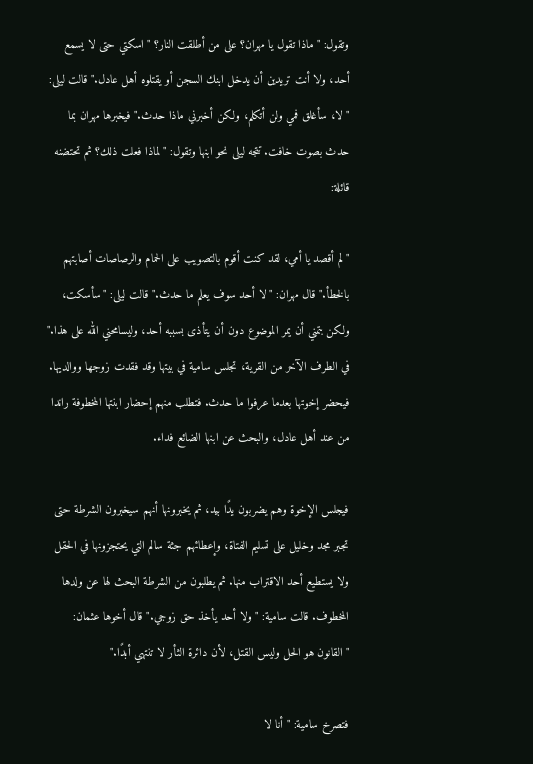وتقول: "ماذا تقول يا مهران؟ على من أطلقت النار؟ "اسكتي حتى لا يسمع أحد، ولا أنت تريدين أن يدخل ابنك السجن أو يقتلوه أهل عادل." قالت ليلى: "لا، سأغلق فمي ولن أتكلم، ولكن أخبرني ماذا حدث." فيخبرها مهران بما حدث بصوت خافت. تتجه ليلى نحو ابنها وتقول: "لماذا فعلت ذلك؟ ثم تحتضنه قائلة:

"لم أقصد يا أمي، لقد كنت أقوم بالتصويب على الحمام والرصاصات أصابتهم بالخطأ." قال مهران: "لا أحد سوف يعلم ما حدث." قالت ليلى: "سأسكت، ولكن بتمني أن يمر الموضوع دون أن يتأذى بسببه أحد، وليسامحني الله على هذا." في الطرف الآخر من القرية، تجلس سامية في بيتها وقد فقدت زوجها ووالديها. فيحضر إخوتها بعدما عرفوا ما حدث. فتطلب منهم إحضار ابنتها المخطوفة راندا من عند أهل عادل، والبحث عن ابنها الضائع فداء.

فيجلس الإخوة وهم يضربون يدًا بيد، ثم يخبرونها أنهم سيخبرون الشرطة حتى تجبر مجد وخليل على تسليم الفتاة، وإعطائهم جثة سالم التي يحتجزونها في الحقل ولا يستطيع أحد الاقتراب منها. ثم يطلبون من الشرطة البحث لها عن ولدها المخطوف. قالت سامية: "ولا أحد يأخذ حق زوجي." قال أخوها عثمان: "القانون هو الحل وليس القتل، لأن دائرة الثأر لا تنتهي أبدًا."

فتصرخ سامية: "أنا لا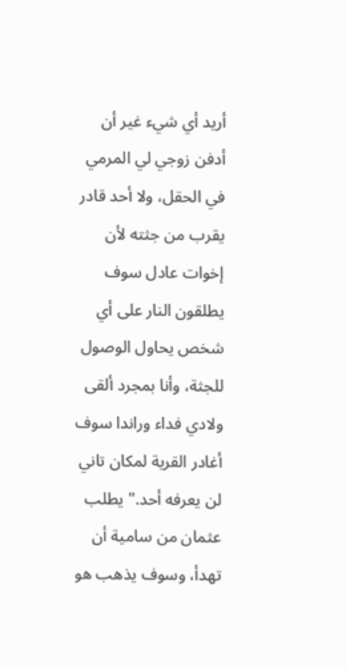أريد أي شيء غير أن أدفن زوجي لي المرمي في الحقل، ولا أحد قادر يقرب من جثته لأن إخوات عادل سوف يطلقون النار على أي شخص يحاول الوصول للجثة، وأنا بمجرد ألقى ولادي فداء وراندا سوف أغادر القرية لمكان تاني لن يعرفه أحد." يطلب عثمان من سامية أن تهدأ، وسوف يذهب هو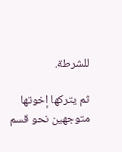للشرطة.

ثم يتركها إخوتها متوجهين نحو قسم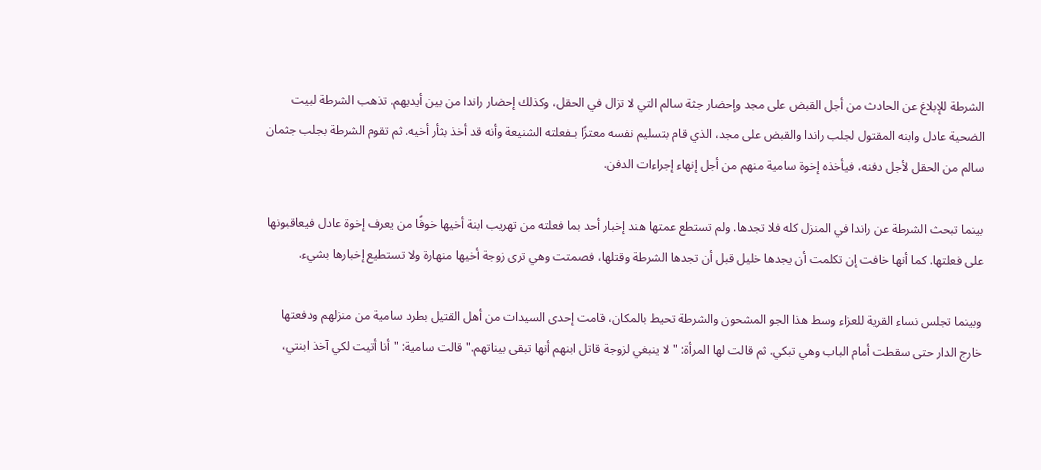الشرطة للإبلاغ عن الحادث من أجل القبض على مجد وإحضار جثة سالم التي لا تزال في الحقل، وكذلك إحضار راندا من بين أيديهم. تذهب الشرطة لبيت الضحية عادل وابنه المقتول لجلب راندا والقبض على مجد، الذي قام بتسليم نفسه معتزًا بـفعلته الشنيعة وأنه قد أخذ بثأر أخيه. ثم تقوم الشرطة بجلب جثمان سالم من الحقل لأجل دفنه، فيأخذه إخوة سامية منهم من أجل إنهاء إجراءات الدفن.

بينما تبحث الشرطة عن راندا في المنزل كله فلا تجدها. ولم تستطع عمتها هند إخبار أحد بما فعلته من تهريب ابنة أخيها خوفًا من يعرف إخوة عادل فيعاقبونها على فعلتها. كما أنها خافت إن تكلمت أن يجدها خليل قبل أن تجدها الشرطة وقتلها، فصمتت وهي ترى زوجة أخيها منهارة ولا تستطيع إخبارها بشيء.

وبينما تجلس نساء القرية للعزاء وسط هذا الجو المشحون والشرطة تحيط بالمكان، قامت إحدى السيدات من أهل القتيل بطرد سامية من منزلهم ودفعتها خارج الدار حتى سقطت أمام الباب وهي تبكي. ثم قالت لها المرأة: "لا ينبغي لزوجة قاتل ابنهم أنها تبقى بيناتهم." قالت سامية: "أنا أتيت لكي آخذ ابنتي،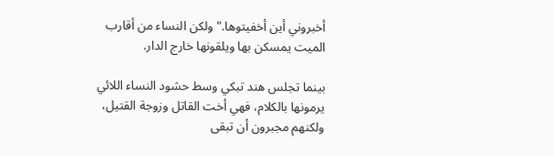أخبروني أين أخفيتوها." ولكن النساء من أقارب الميت يمسكن بها ويلقونها خارج الدار.

بينما تجلس هند تبكي وسط حشود النساء اللائي يرمونها بالكلام، فهي أخت القاتل وزوجة القتيل، ولكنهم مجبرون أن تبقى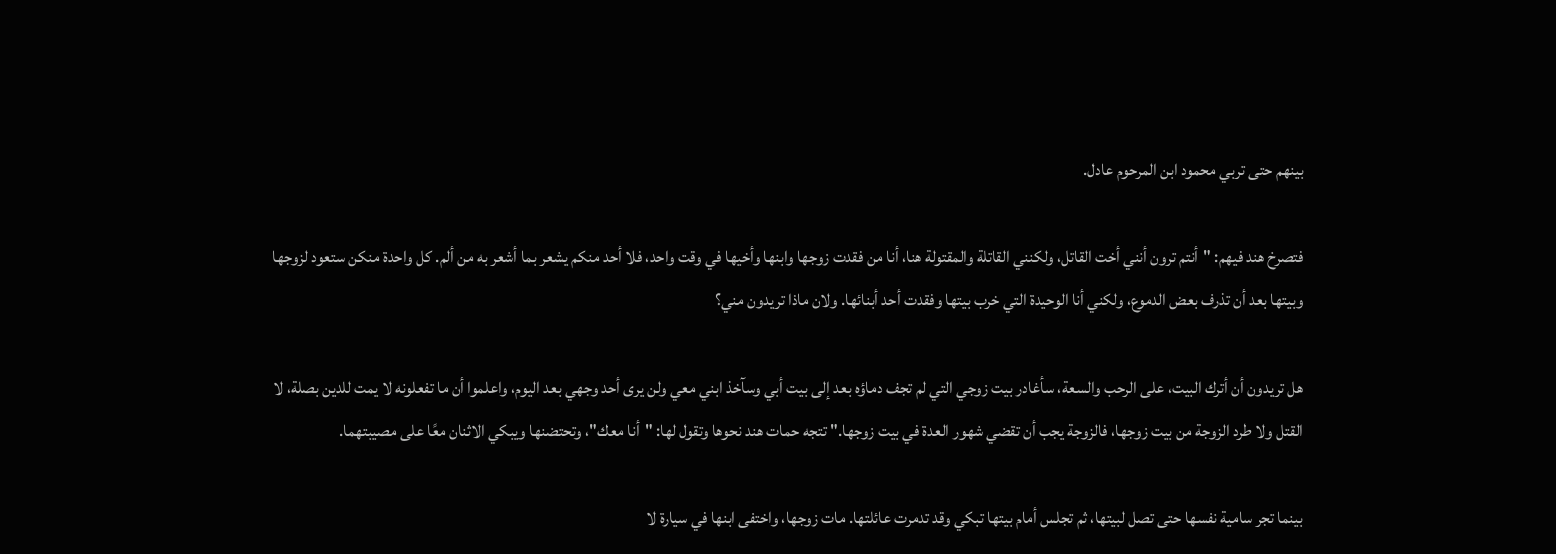بينهم حتى تربي محمود ابن المرحوم عادل.

فتصرخ هند فيهم: "أنتم ترون أنني أخت القاتل، ولكنني القاتلة والمقتولة هنا، أنا من فقدت زوجها وابنها وأخيها في وقت واحد، فلا أحد منكم يشعر بما أشعر به من ألم. كل واحدة منكن ستعود لزوجها وبيتها بعد أن تذرف بعض الدموع، ولكني أنا الوحيدة التي خرب بيتها وفقدت أحد أبنائها. ولان ماذا تريدون مني؟

هل تريدون أن أترك البيت، على الرحب والسعة، سأغادر بيت زوجي التي لم تجف دماؤه بعد إلى بيت أبي وسآخذ ابني معي ولن يرى أحد وجهي بعد اليوم، واعلموا أن ما تفعلونه لا يمت للدين بصلة، لا القتل ولا طرد الزوجة من بيت زوجها، فالزوجة يجب أن تقضي شهور العدة في بيت زوجها." تتجه حمات هند نحوها وتقول لها: "أنا معك"، وتحتضنها ويبكي الاثنان معًا على مصيبتهما.

بينما تجر سامية نفسها حتى تصل لبيتها، ثم تجلس أمام بيتها تبكي وقد تدمرت عائلتها. مات زوجها، واختفى ابنها في سيارة لا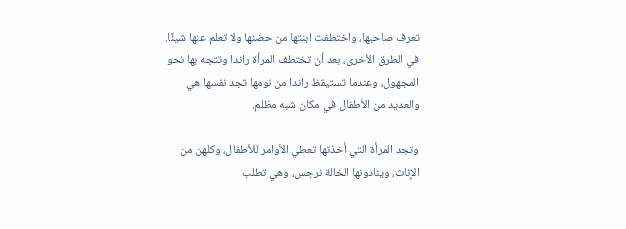تعرف صاحبها، واختطفت ابنتها من حضنها ولا تعلم عنها شيئًا. في الطرق الأخرى، بعد أن تختطف المرأة راندا وتتجه بها نحو المجهول، وعندما تستيقظ راندا من نومها تجد نفسها هي والعديد من الأطفال في مكان شبه مظلم.

وتجد المرأة التي أخذتها تعطي الأوامر للأطفال، وكلهن من الإناث، وينادونها الخالة نرجس، وهي تطلب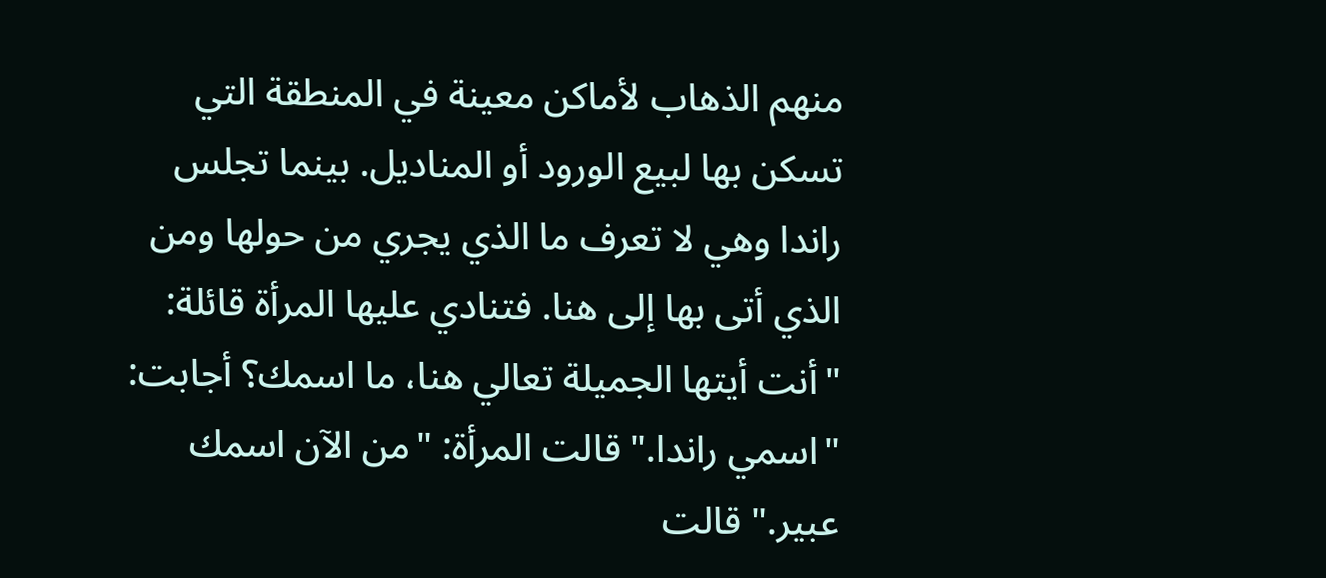منهم الذهاب لأماكن معينة في المنطقة التي تسكن بها لبيع الورود أو المناديل. بينما تجلس راندا وهي لا تعرف ما الذي يجري من حولها ومن الذي أتى بها إلى هنا. فتنادي عليها المرأة قائلة: "أنت أيتها الجميلة تعالي هنا، ما اسمك؟ أجابت: "اسمي راندا." قالت المرأة: "من الآن اسمك عبير." قالت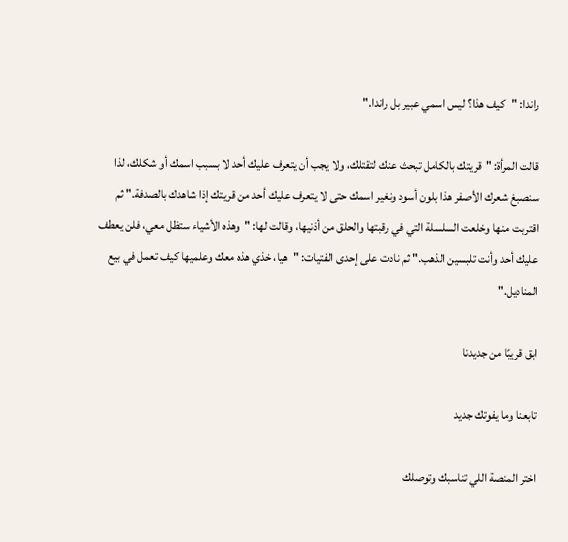راندا: "كيف هذا؟ ليس اسمي عبير بل راندا."

قالت المرأة: "قريتك بالكامل تبحث عنك لتقتلك، ولا يجب أن يتعرف عليك أحد لا بسبب اسمك أو شكلك، لذا سنصبغ شعرك الأصفر هذا بلون أسود ونغير اسمك حتى لا يتعرف عليك أحد من قريتك إذا شاهدك بالصدفة." ثم اقتربت منها وخلعت السلسلة التي في رقبتها والحلق من أذنيها، وقالت لها: "وهذه الأشياء ستظل معي، فلن يعطف عليك أحد وأنت تلبسين الذهب." ثم نادت على إحدى الفتيات: "هيا، خذي هذه معك وعلميها كيف تعمل في بيع المناديل."

ابق قريبًا من جديدنا

تابعنا وما يفوتك جديد

اختر المنصة اللي تناسبك وتوصلك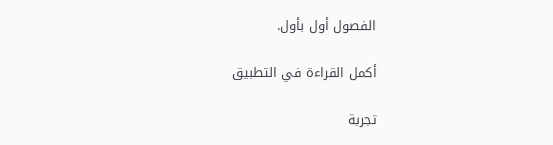الفصول أول بأول.

أكمل القراءة في التطبيق

تجربة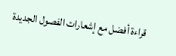قراءة أفضل مع إشعارات الفصول الجديدة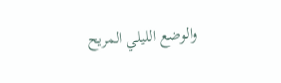والوضع الليلي المريح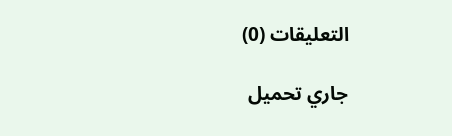التعليقات (0)

جاري تحميل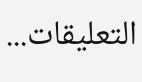التعليقات...